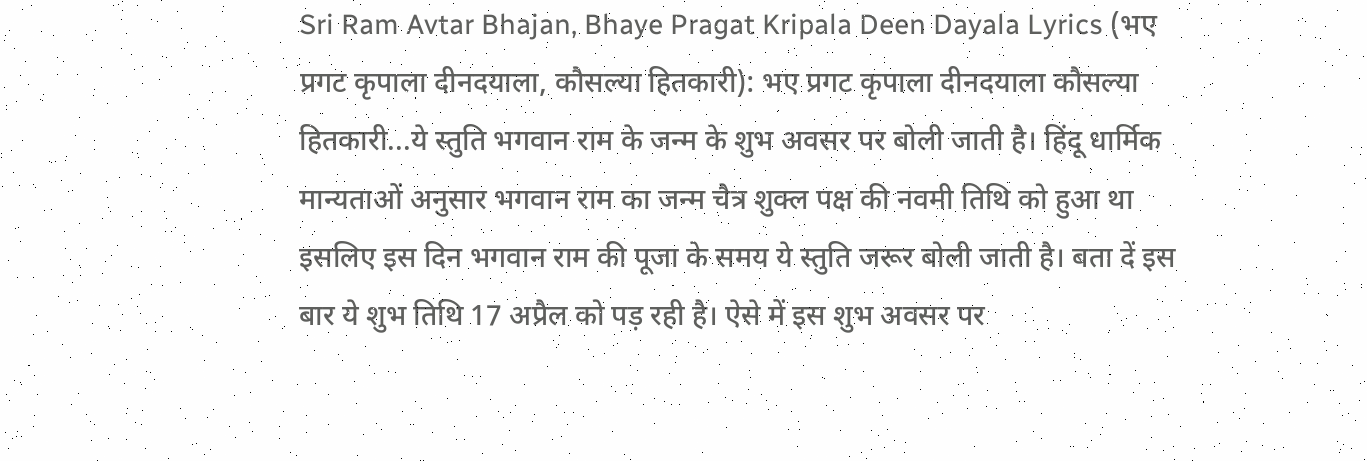Sri Ram Avtar Bhajan, Bhaye Pragat Kripala Deen Dayala Lyrics (भए प्रगट कृपाला दीनदयाला, कौसल्या हितकारी): भए प्रगट कृपाला दीनदयाला कौसल्या हितकारी...ये स्तुति भगवान राम के जन्म के शुभ अवसर पर बोली जाती है। हिंदू धार्मिक मान्यताओं अनुसार भगवान राम का जन्म चैत्र शुक्ल पक्ष की नवमी तिथि को हुआ था इसलिए इस दिन भगवान राम की पूजा के समय ये स्तुति जरूर बोली जाती है। बता दें इस बार ये शुभ तिथि 17 अप्रैल को पड़ रही है। ऐसे में इस शुभ अवसर पर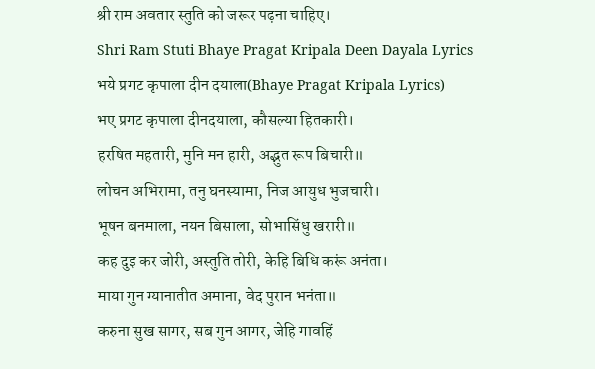श्री राम अवतार स्तुति को जरूर पढ़ना चाहिए।
Shri Ram Stuti Bhaye Pragat Kripala Deen Dayala Lyrics
भये प्रगट कृपाला दीन दयाला(Bhaye Pragat Kripala Lyrics)
भए प्रगट कृपाला दीनदयाला, कौसल्या हितकारी।
हरषित महतारी, मुनि मन हारी, अद्भुत रूप बिचारी॥
लोचन अभिरामा, तनु घनस्यामा, निज आयुध भुजचारी।
भूषन बनमाला, नयन बिसाला, सोभासिंधु खरारी॥
कह दुइ कर जोरी, अस्तुति तोरी, केहि बिधि करूं अनंता।
माया गुन ग्यानातीत अमाना, वेद पुरान भनंता॥
करुना सुख सागर, सब गुन आगर, जेहि गावहिं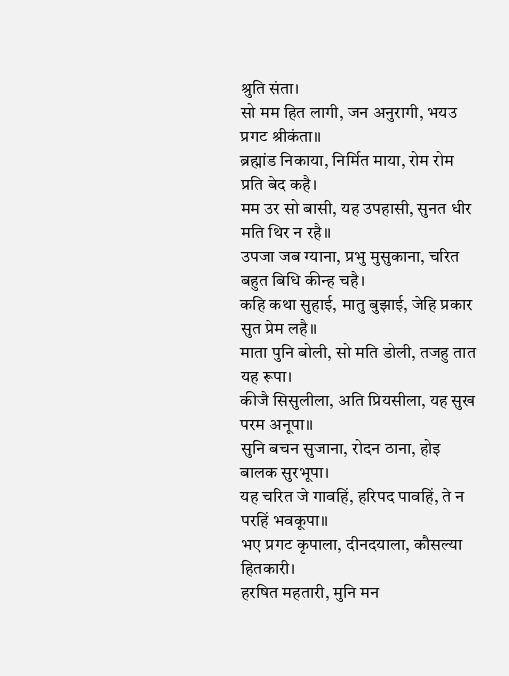श्रुति संता।
सो मम हित लागी, जन अनुरागी, भयउ प्रगट श्रीकंता॥
ब्रह्मांड निकाया, निर्मित माया, रोम रोम प्रति बेद कहै।
मम उर सो बासी, यह उपहासी, सुनत धीर मति थिर न रहै॥
उपजा जब ग्याना, प्रभु मुसुकाना, चरित बहुत बिधि कीन्ह चहै।
कहि कथा सुहाई, मातु बुझाई, जेहि प्रकार सुत प्रेम लहै॥
माता पुनि बोली, सो मति डोली, तजहु तात यह रूपा।
कीजै सिसुलीला, अति प्रियसीला, यह सुख परम अनूपा॥
सुनि बचन सुजाना, रोदन ठाना, होइ बालक सुरभूपा।
यह चरित जे गावहिं, हरिपद पावहिं, ते न परहिं भवकूपा॥
भए प्रगट कृपाला, दीनदयाला, कौसल्या हितकारी।
हरषित महतारी, मुनि मन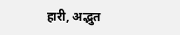हारी, अद्भुत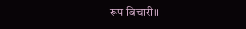रूप बिचारी॥